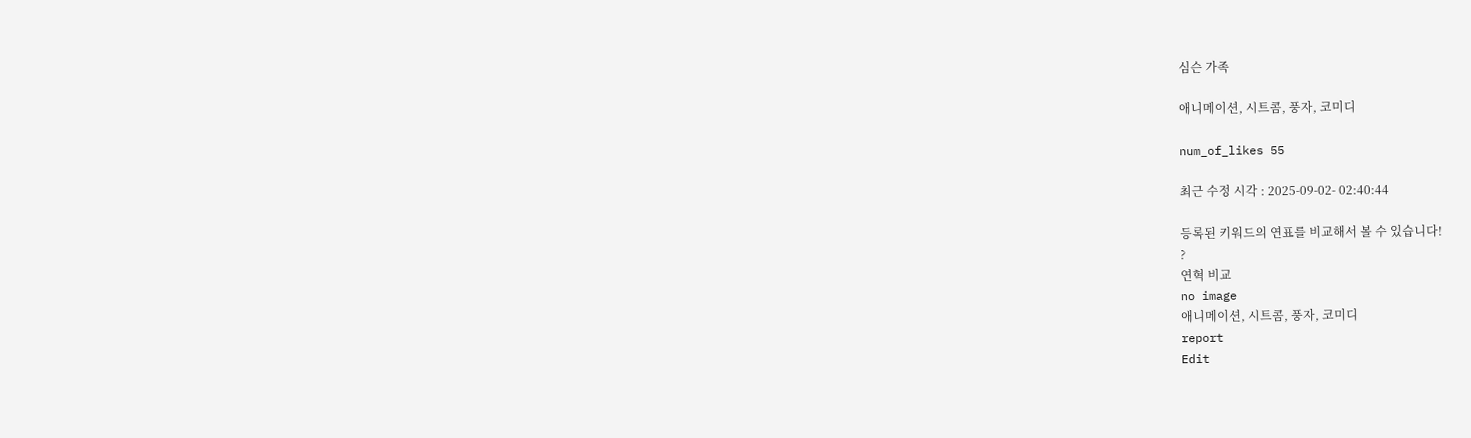심슨 가족

애니메이션, 시트콤, 풍자, 코미디

num_of_likes 55

최근 수정 시각 : 2025-09-02- 02:40:44

등록된 키워드의 연표를 비교해서 볼 수 있습니다!
?
연혁 비교
no image
애니메이션, 시트콤, 풍자, 코미디
report
Edit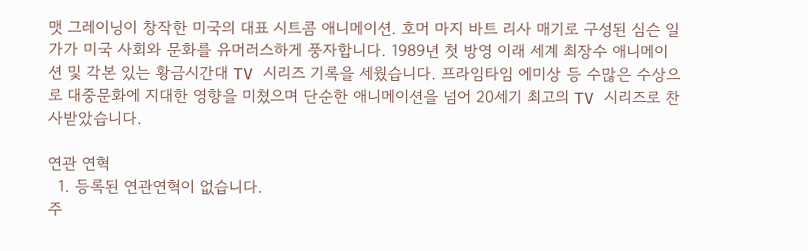맷 그레이닝이 창작한 미국의 대표 시트콤 애니메이션. 호머 마지 바트 리사 매기로 구성된 심슨 일가가 미국 사회와 문화를 유머러스하게 풍자합니다. 1989년 첫 방영 이래 세계 최장수 애니메이션 및 각본 있는 황금시간대 TV 시리즈 기록을 세웠습니다. 프라임타임 에미상 등 수많은 수상으로 대중문화에 지대한 영향을 미쳤으며 단순한 애니메이션을 넘어 20세기 최고의 TV 시리즈로 찬사받았습니다.

연관 연혁
  1. 등록된 연관연혁이 없습니다.
주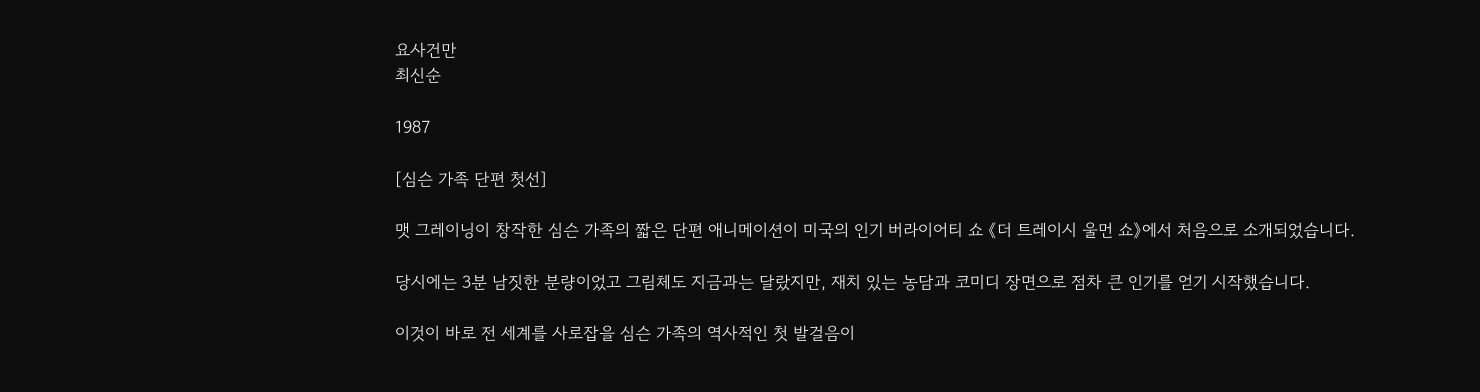요사건만
최신순

1987

[심슨 가족 단편 첫선]

맷 그레이닝이 창작한 심슨 가족의 짧은 단편 애니메이션이 미국의 인기 버라이어티 쇼 《더 트레이시 울먼 쇼》에서 처음으로 소개되었습니다.

당시에는 3분 남짓한 분량이었고 그림체도 지금과는 달랐지만, 재치 있는 농담과 코미디 장면으로 점차 큰 인기를 얻기 시작했습니다.

이것이 바로 전 세계를 사로잡을 심슨 가족의 역사적인 첫 발걸음이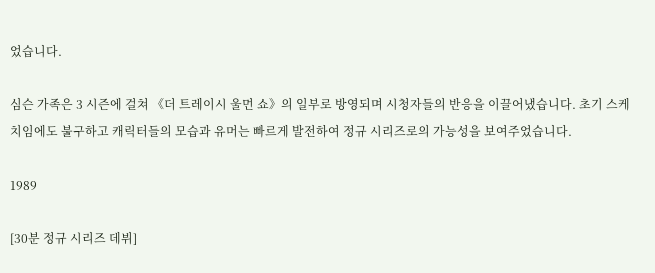었습니다.

심슨 가족은 3 시즌에 걸쳐 《더 트레이시 울먼 쇼》의 일부로 방영되며 시청자들의 반응을 이끌어냈습니다. 초기 스케치임에도 불구하고 캐릭터들의 모습과 유머는 빠르게 발전하여 정규 시리즈로의 가능성을 보여주었습니다.

1989

[30분 정규 시리즈 데뷔]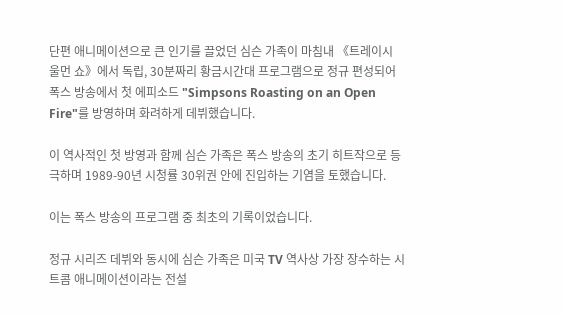단편 애니메이션으로 큰 인기를 끌었던 심슨 가족이 마침내 《트레이시 울먼 쇼》에서 독립, 30분짜리 황금시간대 프로그램으로 정규 편성되어 폭스 방송에서 첫 에피소드 "Simpsons Roasting on an Open Fire"를 방영하며 화려하게 데뷔했습니다.

이 역사적인 첫 방영과 함께 심슨 가족은 폭스 방송의 초기 히트작으로 등극하며 1989-90년 시청률 30위권 안에 진입하는 기염을 토했습니다.

이는 폭스 방송의 프로그램 중 최초의 기록이었습니다.

정규 시리즈 데뷔와 동시에 심슨 가족은 미국 TV 역사상 가장 장수하는 시트콤 애니메이션이라는 전설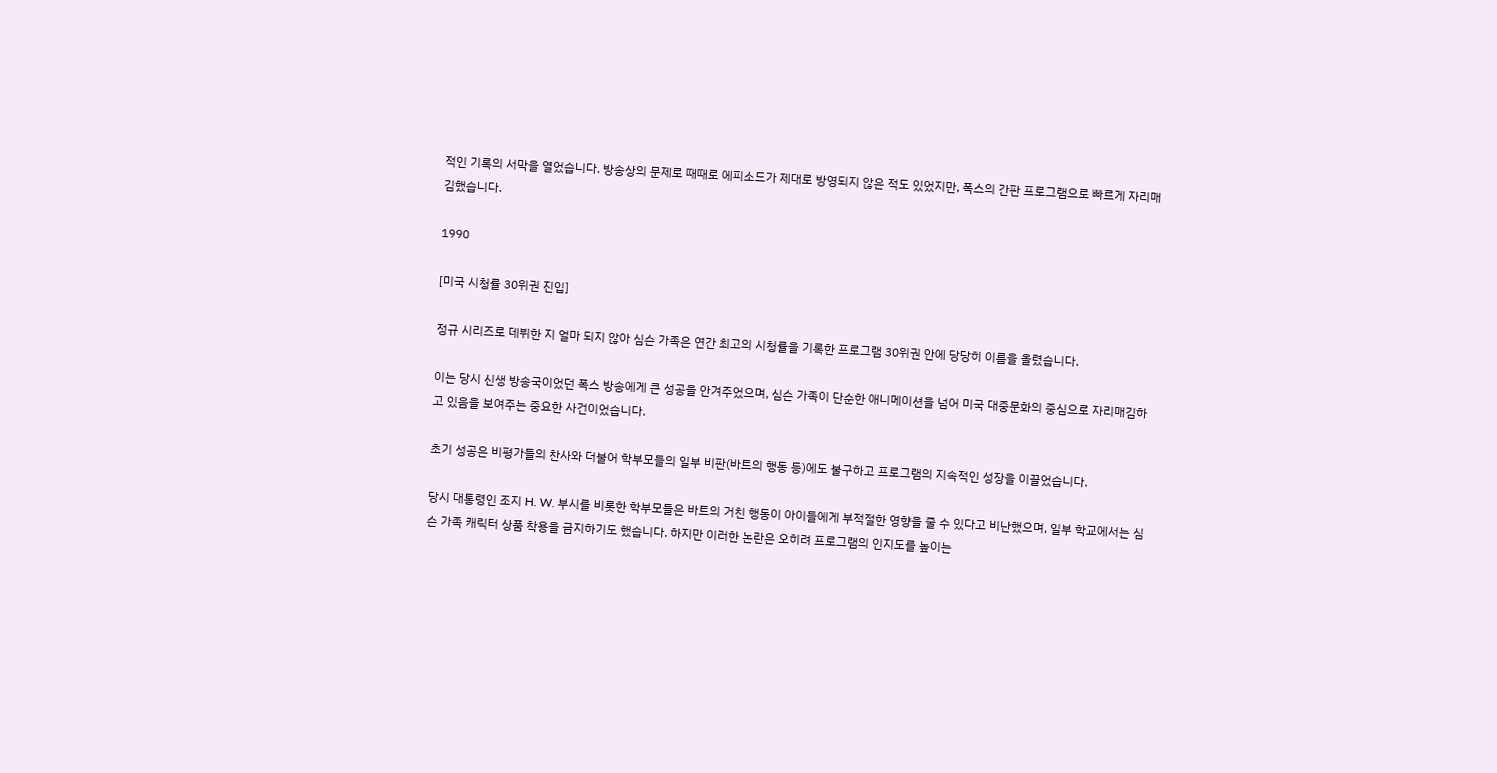적인 기록의 서막을 열었습니다. 방송상의 문제로 때때로 에피소드가 제대로 방영되지 않은 적도 있었지만, 폭스의 간판 프로그램으로 빠르게 자리매김했습니다.

1990

[미국 시청률 30위권 진입]

정규 시리즈로 데뷔한 지 얼마 되지 않아 심슨 가족은 연간 최고의 시청률을 기록한 프로그램 30위권 안에 당당히 이름을 올렸습니다.

이는 당시 신생 방송국이었던 폭스 방송에게 큰 성공을 안겨주었으며, 심슨 가족이 단순한 애니메이션을 넘어 미국 대중문화의 중심으로 자리매김하고 있음을 보여주는 중요한 사건이었습니다.

초기 성공은 비평가들의 찬사와 더불어 학부모들의 일부 비판(바트의 행동 등)에도 불구하고 프로그램의 지속적인 성장을 이끌었습니다.

당시 대통령인 조지 H. W. 부시를 비롯한 학부모들은 바트의 거친 행동이 아이들에게 부적절한 영향을 줄 수 있다고 비난했으며, 일부 학교에서는 심슨 가족 캐릭터 상품 착용을 금지하기도 했습니다. 하지만 이러한 논란은 오히려 프로그램의 인지도를 높이는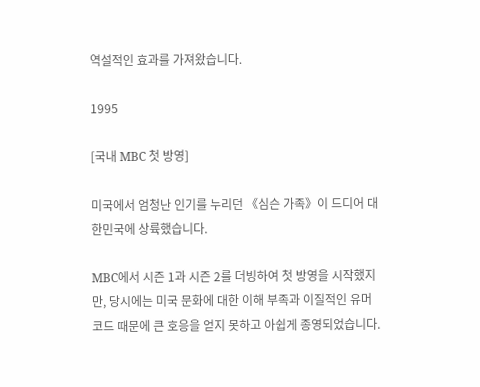역설적인 효과를 가져왔습니다.

1995

[국내 MBC 첫 방영]

미국에서 엄청난 인기를 누리던 《심슨 가족》이 드디어 대한민국에 상륙했습니다.

MBC에서 시즌 1과 시즌 2를 더빙하여 첫 방영을 시작했지만, 당시에는 미국 문화에 대한 이해 부족과 이질적인 유머 코드 때문에 큰 호응을 얻지 못하고 아쉽게 종영되었습니다.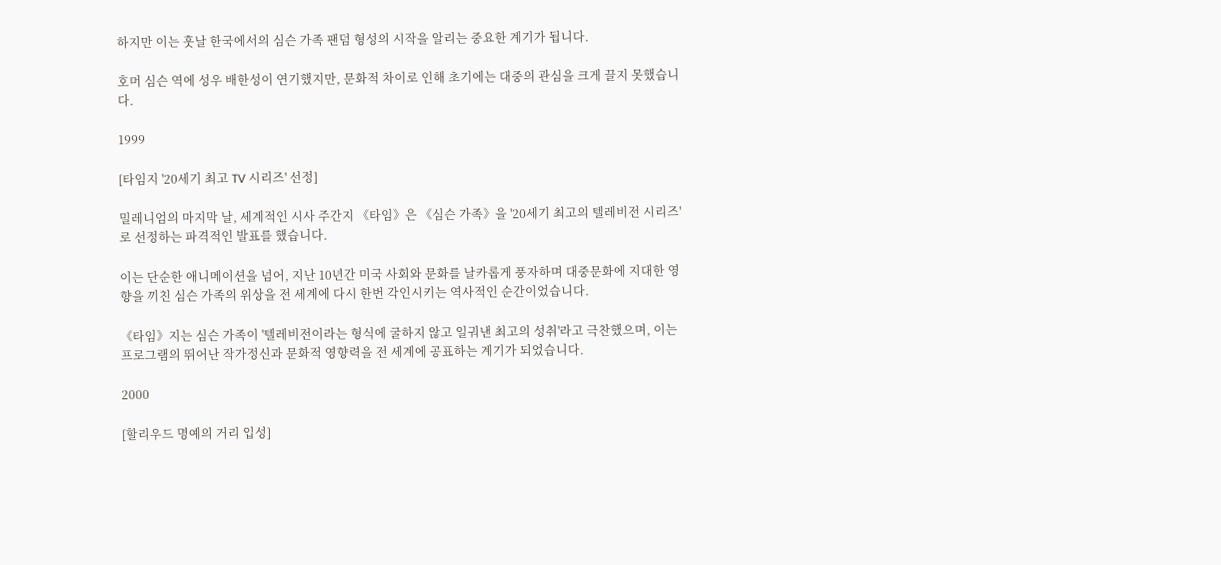하지만 이는 훗날 한국에서의 심슨 가족 팬덤 형성의 시작을 알리는 중요한 계기가 됩니다.

호머 심슨 역에 성우 배한성이 연기했지만, 문화적 차이로 인해 초기에는 대중의 관심을 크게 끌지 못했습니다.

1999

[타임지 '20세기 최고 TV 시리즈' 선정]

밀레니엄의 마지막 날, 세계적인 시사 주간지 《타임》은 《심슨 가족》을 '20세기 최고의 텔레비전 시리즈'로 선정하는 파격적인 발표를 했습니다.

이는 단순한 애니메이션을 넘어, 지난 10년간 미국 사회와 문화를 날카롭게 풍자하며 대중문화에 지대한 영향을 끼친 심슨 가족의 위상을 전 세계에 다시 한번 각인시키는 역사적인 순간이었습니다.

《타임》지는 심슨 가족이 '텔레비전이라는 형식에 굴하지 않고 일궈낸 최고의 성취'라고 극찬했으며, 이는 프로그램의 뛰어난 작가정신과 문화적 영향력을 전 세계에 공표하는 계기가 되었습니다.

2000

[할리우드 명예의 거리 입성]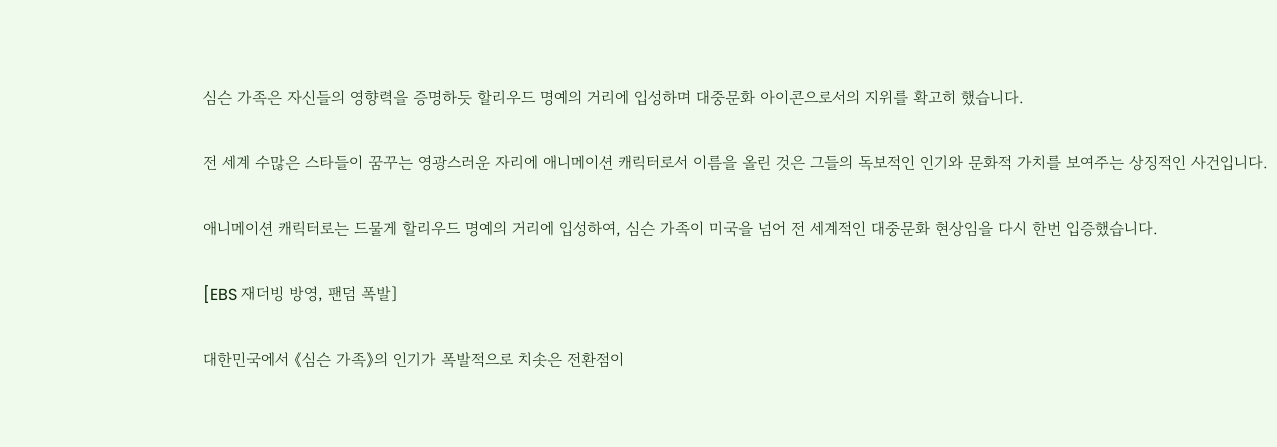심슨 가족은 자신들의 영향력을 증명하듯 할리우드 명예의 거리에 입성하며 대중문화 아이콘으로서의 지위를 확고히 했습니다.

전 세계 수많은 스타들이 꿈꾸는 영광스러운 자리에 애니메이션 캐릭터로서 이름을 올린 것은 그들의 독보적인 인기와 문화적 가치를 보여주는 상징적인 사건입니다.

애니메이션 캐릭터로는 드물게 할리우드 명예의 거리에 입성하여, 심슨 가족이 미국을 넘어 전 세계적인 대중문화 현상임을 다시 한번 입증했습니다.

[EBS 재더빙 방영, 팬덤 폭발]

대한민국에서 《심슨 가족》의 인기가 폭발적으로 치솟은 전환점이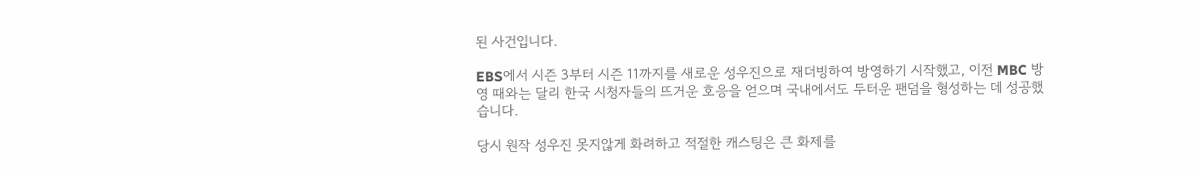된 사건입니다.

EBS에서 시즌 3부터 시즌 11까지를 새로운 성우진으로 재더빙하여 방영하기 시작했고, 이전 MBC 방영 때와는 달리 한국 시청자들의 뜨거운 호응을 얻으며 국내에서도 두터운 팬덤을 형성하는 데 성공했습니다.

당시 원작 성우진 못지않게 화려하고 적절한 캐스팅은 큰 화제를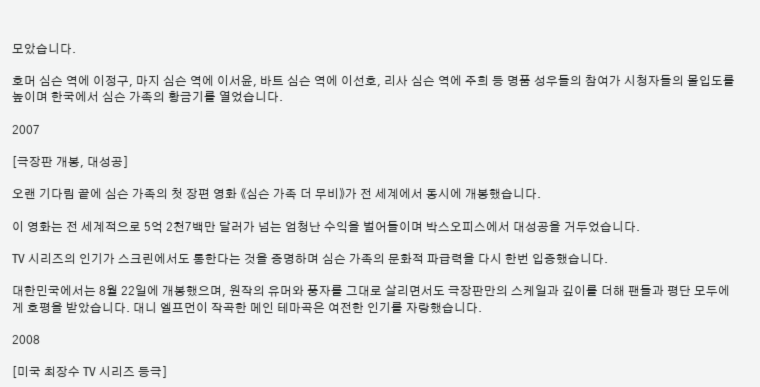모았습니다.

호머 심슨 역에 이정구, 마지 심슨 역에 이서윤, 바트 심슨 역에 이선호, 리사 심슨 역에 주희 등 명품 성우들의 참여가 시청자들의 몰입도를 높이며 한국에서 심슨 가족의 황금기를 열었습니다.

2007

[극장판 개봉, 대성공]

오랜 기다림 끝에 심슨 가족의 첫 장편 영화 《심슨 가족 더 무비》가 전 세계에서 동시에 개봉했습니다.

이 영화는 전 세계적으로 5억 2천7백만 달러가 넘는 엄청난 수익을 벌어들이며 박스오피스에서 대성공을 거두었습니다.

TV 시리즈의 인기가 스크린에서도 통한다는 것을 증명하며 심슨 가족의 문화적 파급력을 다시 한번 입증했습니다.

대한민국에서는 8월 22일에 개봉했으며, 원작의 유머와 풍자를 그대로 살리면서도 극장판만의 스케일과 깊이를 더해 팬들과 평단 모두에게 호평을 받았습니다. 대니 엘프먼이 작곡한 메인 테마곡은 여전한 인기를 자랑했습니다.

2008

[미국 최장수 TV 시리즈 등극]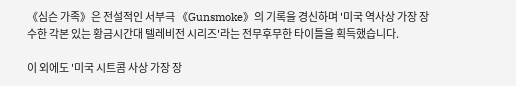《심슨 가족》은 전설적인 서부극 《Gunsmoke》의 기록을 경신하며 '미국 역사상 가장 장수한 각본 있는 황금시간대 텔레비전 시리즈'라는 전무후무한 타이틀을 획득했습니다.

이 외에도 '미국 시트콤 사상 가장 장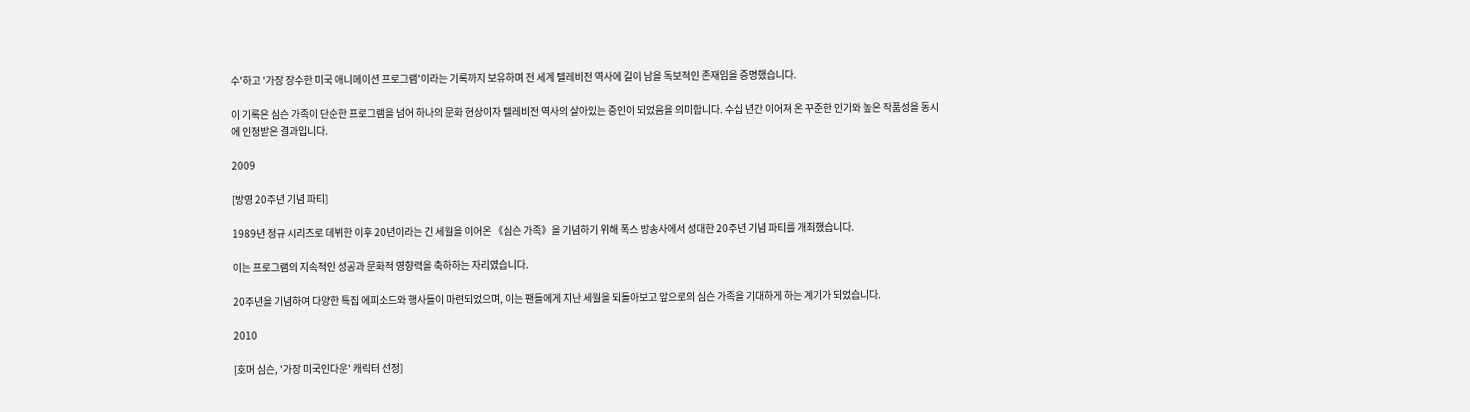수'하고 '가장 장수한 미국 애니메이션 프로그램'이라는 기록까지 보유하며 전 세계 텔레비전 역사에 길이 남을 독보적인 존재임을 증명했습니다.

이 기록은 심슨 가족이 단순한 프로그램을 넘어 하나의 문화 현상이자 텔레비전 역사의 살아있는 증인이 되었음을 의미합니다. 수십 년간 이어져 온 꾸준한 인기와 높은 작품성을 동시에 인정받은 결과입니다.

2009

[방영 20주년 기념 파티]

1989년 정규 시리즈로 데뷔한 이후 20년이라는 긴 세월을 이어온 《심슨 가족》을 기념하기 위해 폭스 방송사에서 성대한 20주년 기념 파티를 개최했습니다.

이는 프로그램의 지속적인 성공과 문화적 영향력을 축하하는 자리였습니다.

20주년을 기념하여 다양한 특집 에피소드와 행사들이 마련되었으며, 이는 팬들에게 지난 세월을 되돌아보고 앞으로의 심슨 가족을 기대하게 하는 계기가 되었습니다.

2010

[호머 심슨, '가장 미국인다운' 캐릭터 선정]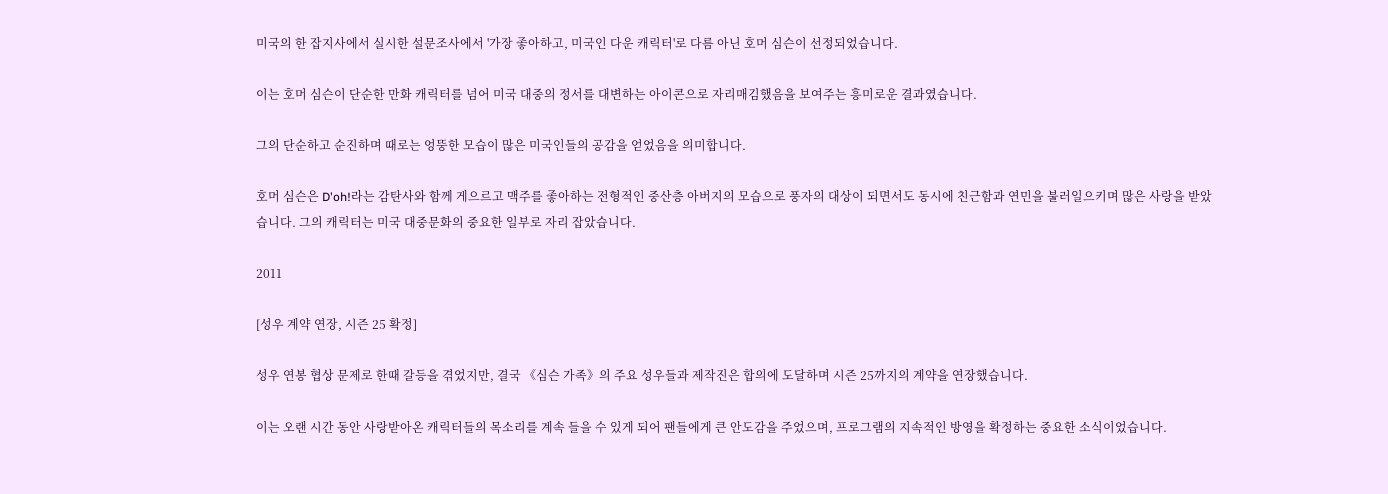미국의 한 잡지사에서 실시한 설문조사에서 '가장 좋아하고, 미국인 다운 캐릭터'로 다름 아닌 호머 심슨이 선정되었습니다.

이는 호머 심슨이 단순한 만화 캐릭터를 넘어 미국 대중의 정서를 대변하는 아이콘으로 자리매김했음을 보여주는 흥미로운 결과였습니다.

그의 단순하고 순진하며 때로는 엉뚱한 모습이 많은 미국인들의 공감을 얻었음을 의미합니다.

호머 심슨은 D'oh!라는 감탄사와 함께 게으르고 맥주를 좋아하는 전형적인 중산층 아버지의 모습으로 풍자의 대상이 되면서도 동시에 친근함과 연민을 불러일으키며 많은 사랑을 받았습니다. 그의 캐릭터는 미국 대중문화의 중요한 일부로 자리 잡았습니다.

2011

[성우 계약 연장, 시즌 25 확정]

성우 연봉 협상 문제로 한때 갈등을 겪었지만, 결국 《심슨 가족》의 주요 성우들과 제작진은 합의에 도달하며 시즌 25까지의 계약을 연장했습니다.

이는 오랜 시간 동안 사랑받아온 캐릭터들의 목소리를 계속 들을 수 있게 되어 팬들에게 큰 안도감을 주었으며, 프로그램의 지속적인 방영을 확정하는 중요한 소식이었습니다.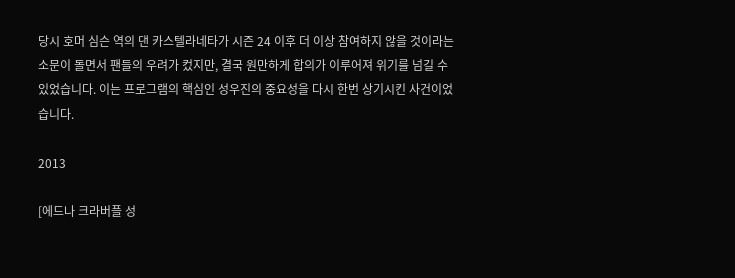당시 호머 심슨 역의 댄 카스텔라네타가 시즌 24 이후 더 이상 참여하지 않을 것이라는 소문이 돌면서 팬들의 우려가 컸지만, 결국 원만하게 합의가 이루어져 위기를 넘길 수 있었습니다. 이는 프로그램의 핵심인 성우진의 중요성을 다시 한번 상기시킨 사건이었습니다.

2013

[에드나 크라버플 성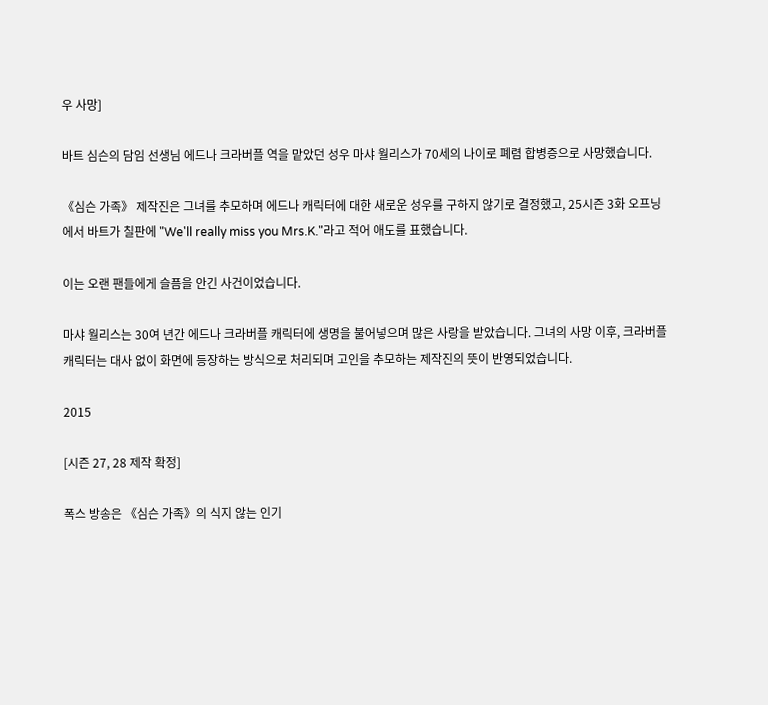우 사망]

바트 심슨의 담임 선생님 에드나 크라버플 역을 맡았던 성우 마샤 월리스가 70세의 나이로 폐렴 합병증으로 사망했습니다.

《심슨 가족》 제작진은 그녀를 추모하며 에드나 캐릭터에 대한 새로운 성우를 구하지 않기로 결정했고, 25시즌 3화 오프닝에서 바트가 칠판에 "We'll really miss you Mrs.K."라고 적어 애도를 표했습니다.

이는 오랜 팬들에게 슬픔을 안긴 사건이었습니다.

마샤 월리스는 30여 년간 에드나 크라버플 캐릭터에 생명을 불어넣으며 많은 사랑을 받았습니다. 그녀의 사망 이후, 크라버플 캐릭터는 대사 없이 화면에 등장하는 방식으로 처리되며 고인을 추모하는 제작진의 뜻이 반영되었습니다.

2015

[시즌 27, 28 제작 확정]

폭스 방송은 《심슨 가족》의 식지 않는 인기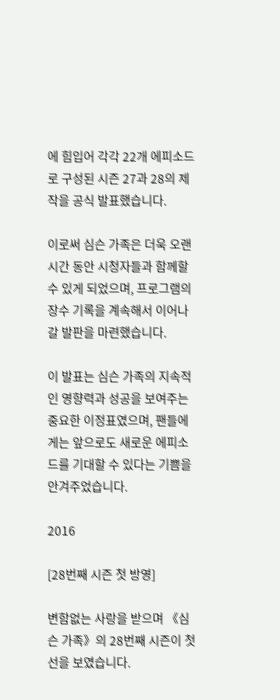에 힘입어 각각 22개 에피소드로 구성된 시즌 27과 28의 제작을 공식 발표했습니다.

이로써 심슨 가족은 더욱 오랜 시간 동안 시청자들과 함께할 수 있게 되었으며, 프로그램의 장수 기록을 계속해서 이어나갈 발판을 마련했습니다.

이 발표는 심슨 가족의 지속적인 영향력과 성공을 보여주는 중요한 이정표였으며, 팬들에게는 앞으로도 새로운 에피소드를 기대할 수 있다는 기쁨을 안겨주었습니다.

2016

[28번째 시즌 첫 방영]

변함없는 사랑을 받으며 《심슨 가족》의 28번째 시즌이 첫 선을 보였습니다.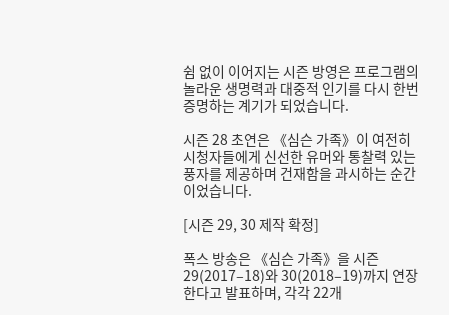쉼 없이 이어지는 시즌 방영은 프로그램의 놀라운 생명력과 대중적 인기를 다시 한번 증명하는 계기가 되었습니다.

시즌 28 초연은 《심슨 가족》이 여전히 시청자들에게 신선한 유머와 통찰력 있는 풍자를 제공하며 건재함을 과시하는 순간이었습니다.

[시즌 29, 30 제작 확정]

폭스 방송은 《심슨 가족》을 시즌 29(2017–18)와 30(2018–19)까지 연장한다고 발표하며, 각각 22개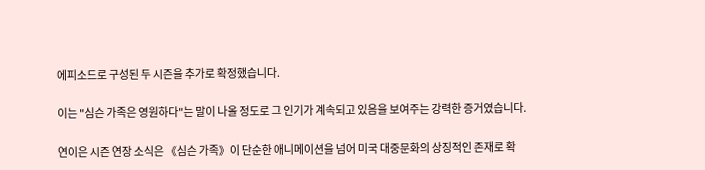에피소드로 구성된 두 시즌을 추가로 확정했습니다.

이는 "심슨 가족은 영원하다"는 말이 나올 정도로 그 인기가 계속되고 있음을 보여주는 강력한 증거였습니다.

연이은 시즌 연장 소식은 《심슨 가족》이 단순한 애니메이션을 넘어 미국 대중문화의 상징적인 존재로 확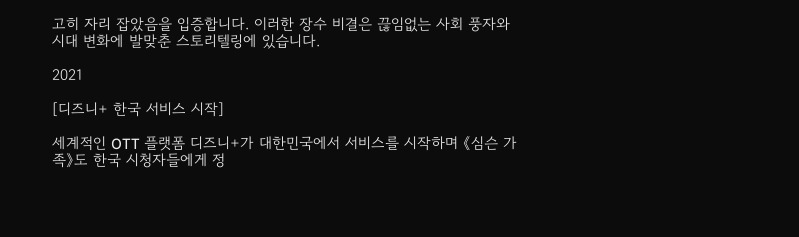고히 자리 잡았음을 입증합니다. 이러한 장수 비결은 끊임없는 사회 풍자와 시대 변화에 발맞춘 스토리텔링에 있습니다.

2021

[디즈니+ 한국 서비스 시작]

세계적인 OTT 플랫폼 디즈니+가 대한민국에서 서비스를 시작하며 《심슨 가족》도 한국 시청자들에게 정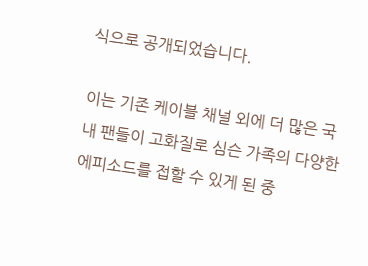식으로 공개되었습니다.

이는 기존 케이블 채널 외에 더 많은 국내 팬들이 고화질로 심슨 가족의 다양한 에피소드를 접할 수 있게 된 중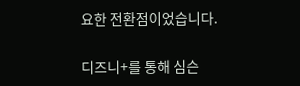요한 전환점이었습니다.

디즈니+를 통해 심슨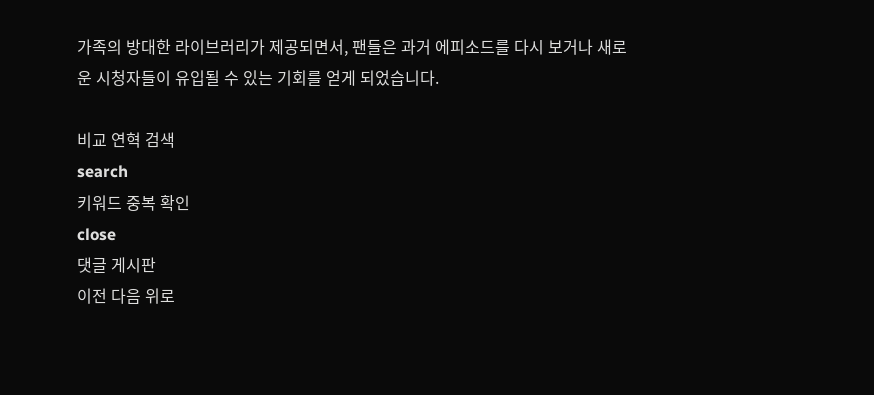가족의 방대한 라이브러리가 제공되면서, 팬들은 과거 에피소드를 다시 보거나 새로운 시청자들이 유입될 수 있는 기회를 얻게 되었습니다.

비교 연혁 검색
search
키워드 중복 확인
close
댓글 게시판
이전 다음 위로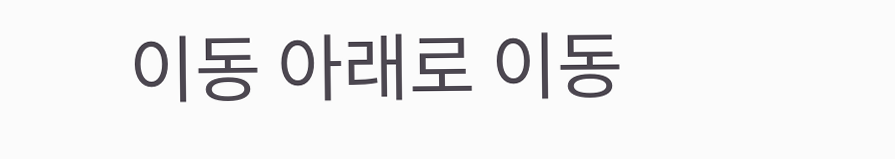이동 아래로 이동